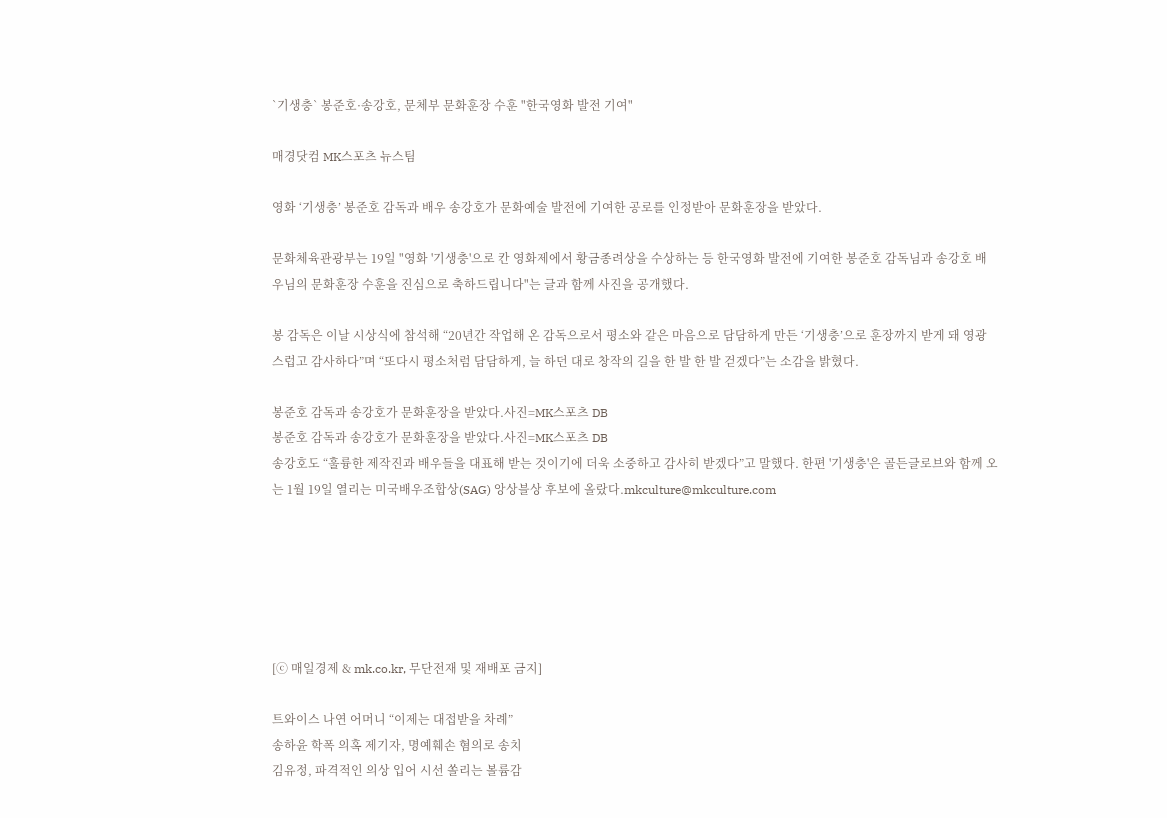`기생충` 봉준호·송강호, 문체부 문화훈장 수훈 "한국영화 발전 기여"

매경닷컴 MK스포츠 뉴스팀

영화 ‘기생충’ 봉준호 감독과 배우 송강호가 문화예술 발전에 기여한 공로를 인정받아 문화훈장을 받았다.

문화체육관광부는 19일 "영화 '기생충'으로 칸 영화제에서 황금종려상을 수상하는 등 한국영화 발전에 기여한 봉준호 감독님과 송강호 배우님의 문화훈장 수훈을 진심으로 축하드립니다"는 글과 함께 사진을 공개했다.

봉 감독은 이날 시상식에 참석해 “20년간 작업해 온 감독으로서 평소와 같은 마음으로 담담하게 만든 ‘기생충’으로 훈장까지 받게 돼 영광스럽고 감사하다”며 “또다시 평소처럼 담담하게, 늘 하던 대로 창작의 길을 한 발 한 발 걷겠다”는 소감을 밝혔다.

봉준호 감독과 송강호가 문화훈장을 받았다.사진=MK스포츠 DB
봉준호 감독과 송강호가 문화훈장을 받았다.사진=MK스포츠 DB
송강호도 “훌륭한 제작진과 배우들을 대표해 받는 것이기에 더욱 소중하고 감사히 받겠다”고 말했다. 한편 '기생충'은 골든글로브와 함께 오는 1월 19일 열리는 미국배우조합상(SAG) 앙상블상 후보에 올랐다.mkculture@mkculture.com






[ⓒ 매일경제 & mk.co.kr, 무단전재 및 재배포 금지]

트와이스 나연 어머니 “이제는 대접받을 차례”
송하윤 학폭 의혹 제기자, 명예훼손 혐의로 송치
김유정, 파격적인 의상 입어 시선 쏠리는 볼륨감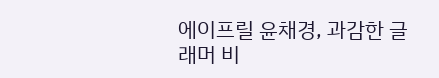에이프릴 윤채경, 과감한 글래머 비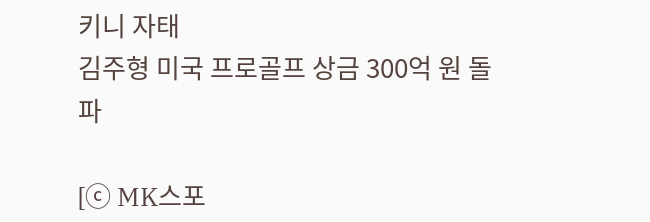키니 자태
김주형 미국 프로골프 상금 300억 원 돌파

[ⓒ MK스포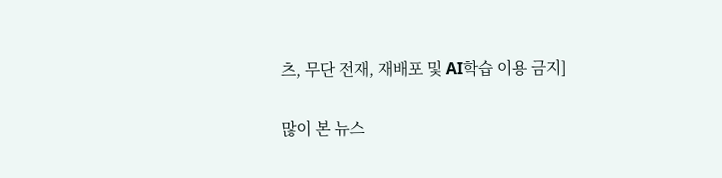츠, 무단 전재, 재배포 및 AI학습 이용 금지]

많이 본 뉴스